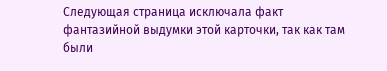Следующая страница исключала факт фантазийной выдумки этой карточки, так как там были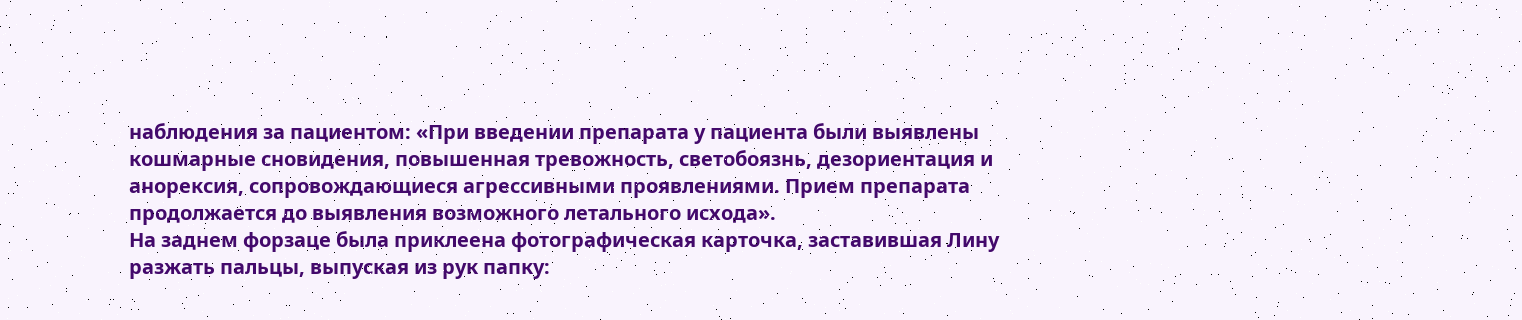наблюдения за пациентом: «При введении препарата у пациента были выявлены кошмарные сновидения, повышенная тревожность, светобоязнь, дезориентация и анорексия, сопровождающиеся агрессивными проявлениями. Прием препарата продолжается до выявления возможного летального исхода».
На заднем форзаце была приклеена фотографическая карточка, заставившая Лину разжать пальцы, выпуская из рук папку: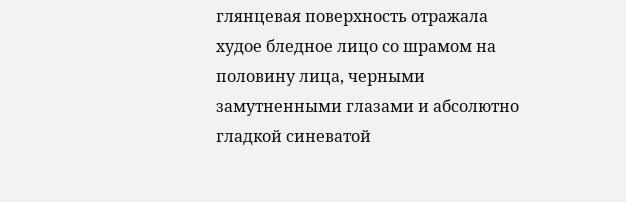глянцевая поверхность отражала худое бледное лицо со шрамом на половину лица, черными замутненными глазами и абсолютно гладкой синеватой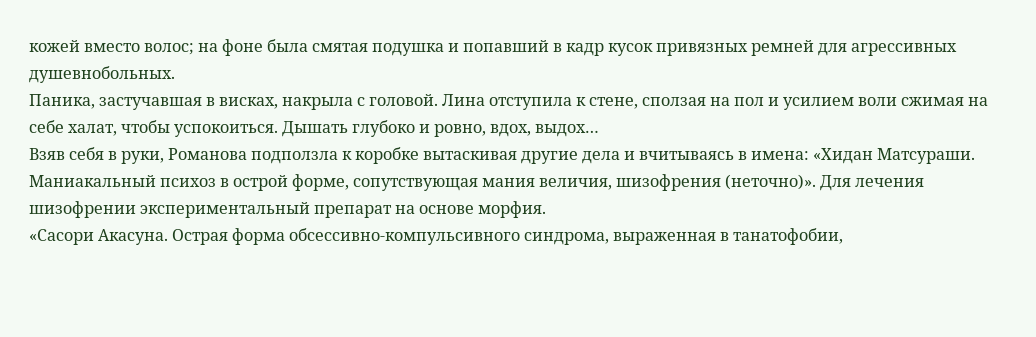кожей вместо волос; на фоне была смятая подушка и попавший в кадр кусок привязных ремней для агрессивных душевнобольных.
Паника, застучавшая в висках, накрыла с головой. Лина отступила к стене, сползая на пол и усилием воли сжимая на себе халат, чтобы успокоиться. Дышать глубоко и ровно, вдох, выдох…
Взяв себя в руки, Романова подползла к коробке вытаскивая другие дела и вчитываясь в имена: «Хидан Матсураши. Маниакальный психоз в острой форме, сопутствующая мания величия, шизофрения (неточно)». Для лечения шизофрении экспериментальный препарат на основе морфия.
«Сасори Акасуна. Острая форма обсессивно-компульсивного синдрома, выраженная в танатофобии,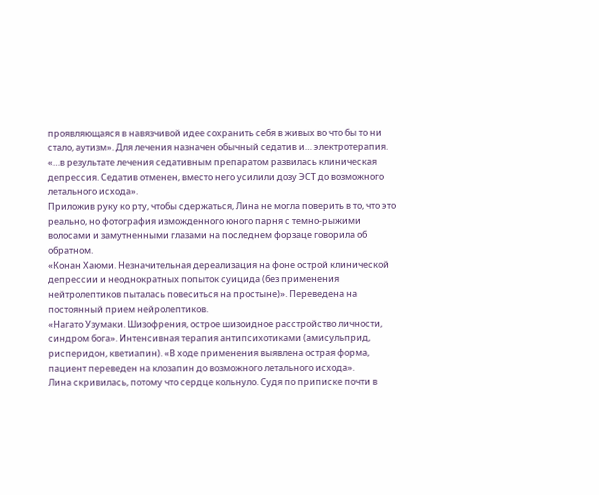проявляющаяся в навязчивой идее сохранить себя в живых во что бы то ни стало, аутизм». Для лечения назначен обычный седатив и… электротерапия. «…в результате лечения седативным препаратом развилась клиническая депрессия. Седатив отменен, вместо него усилили дозу ЭСТ до возможного летального исхода».
Приложив руку ко рту, чтобы сдержаться, Лина не могла поверить в то, что это реально, но фотография изможденного юного парня с темно-рыжими волосами и замутненными глазами на последнем форзаце говорила об обратном.
«Конан Хаюми. Незначительная дереализация на фоне острой клинической депрессии и неоднократных попыток суицида (без применения нейтролептиков пыталась повеситься на простыне)». Переведена на постоянный прием нейролептиков.
«Нагато Узумаки. Шизофрения, острое шизоидное расстройство личности, синдром бога». Интенсивная терапия антипсихотиками (амисульприд, рисперидон, кветиапин). «В ходе применения выявлена острая форма, пациент переведен на клозапин до возможного летального исхода».
Лина скривилась, потому что сердце кольнуло. Судя по приписке почти в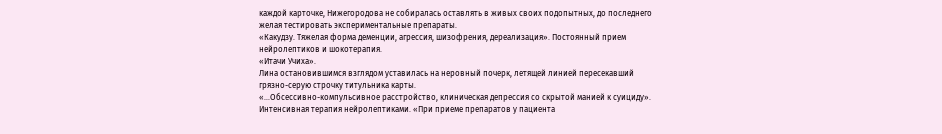каждой карточке, Нижегородова не собиралась оставлять в живых своих подопытных, до последнего желая тестировать экспериментальные препараты.
«Какудзу. Тяжелая форма деменции, агрессия, шизофрения, дереализация». Постоянный прием нейролептиков и шокотерапия.
«Итачи Учиха».
Лина остановившимся взглядом уставилась на неровный почерк, летящей линией пересекавший грязно-серую строчку титульника карты.
«…Обсессивно-компульсивное расстройство, клиническая депрессия со скрытой манией к суициду». Интенсивная терапия нейролептиками. «При приеме препаратов у пациента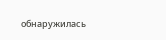обнаружилась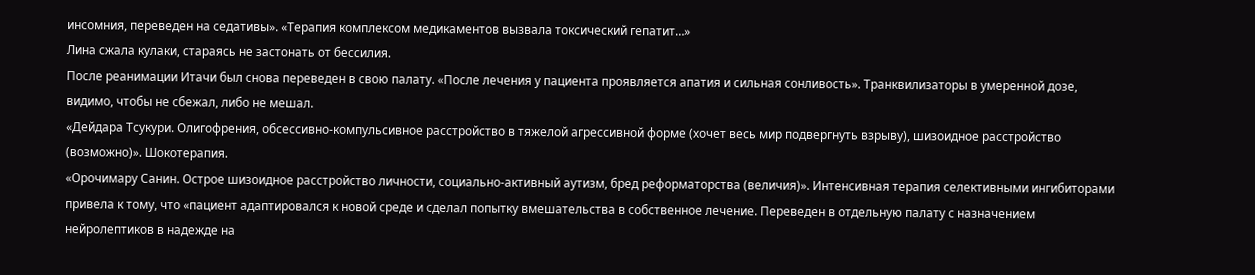инсомния, переведен на седативы». «Терапия комплексом медикаментов вызвала токсический гепатит…»
Лина сжала кулаки, стараясь не застонать от бессилия.
После реанимации Итачи был снова переведен в свою палату. «После лечения у пациента проявляется апатия и сильная сонливость». Транквилизаторы в умеренной дозе, видимо, чтобы не сбежал, либо не мешал.
«Дейдара Тсукури. Олигофрения, обсессивно-компульсивное расстройство в тяжелой агрессивной форме (хочет весь мир подвергнуть взрыву), шизоидное расстройство (возможно)». Шокотерапия.
«Орочимару Санин. Острое шизоидное расстройство личности, социально-активный аутизм, бред реформаторства (величия)». Интенсивная терапия селективными ингибиторами привела к тому, что «пациент адаптировался к новой среде и сделал попытку вмешательства в собственное лечение. Переведен в отдельную палату с назначением нейролептиков в надежде на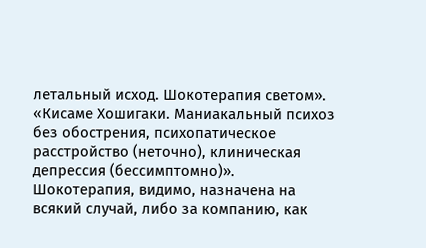летальный исход. Шокотерапия светом».
«Кисаме Хошигаки. Маниакальный психоз без обострения, психопатическое расстройство (неточно), клиническая депрессия (бессимптомно)». Шокотерапия, видимо, назначена на всякий случай, либо за компанию, как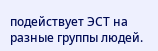подействует ЭСТ на разные группы людей.